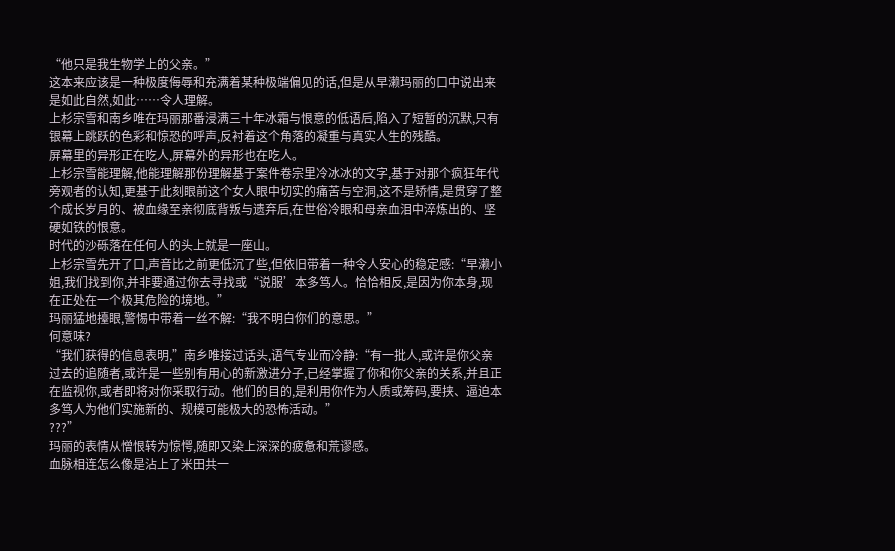“他只是我生物学上的父亲。”
这本来应该是一种极度侮辱和充满着某种极端偏见的话,但是从早濑玛丽的口中说出来是如此自然,如此……令人理解。
上杉宗雪和南乡唯在玛丽那番浸满三十年冰霜与恨意的低语后,陷入了短暂的沉默,只有银幕上跳跃的色彩和惊恐的呼声,反衬着这个角落的凝重与真实人生的残酷。
屏幕里的异形正在吃人,屏幕外的异形也在吃人。
上杉宗雪能理解,他能理解那份理解基于案件卷宗里冷冰冰的文字,基于对那个疯狂年代旁观者的认知,更基于此刻眼前这个女人眼中切实的痛苦与空洞,这不是矫情,是贯穿了整个成长岁月的、被血缘至亲彻底背叛与遗弃后,在世俗冷眼和母亲血泪中淬炼出的、坚硬如铁的恨意。
时代的沙砾落在任何人的头上就是一座山。
上杉宗雪先开了口,声音比之前更低沉了些,但依旧带着一种令人安心的稳定感:“早濑小姐,我们找到你,并非要通过你去寻找或“说服’本多笃人。恰恰相反,是因为你本身,现在正处在一个极其危险的境地。”
玛丽猛地擡眼,警惕中带着一丝不解:“我不明白你们的意思。”
何意味?
“我们获得的信息表明,”南乡唯接过话头,语气专业而冷静:“有一批人,或许是你父亲过去的追随者,或许是一些别有用心的新激进分子,已经掌握了你和你父亲的关系,并且正在监视你,或者即将对你采取行动。他们的目的,是利用你作为人质或筹码,要挟、逼迫本多笃人为他们实施新的、规模可能极大的恐怖活动。”
???”
玛丽的表情从憎恨转为惊愕,随即又染上深深的疲惫和荒谬感。
血脉相连怎么像是沾上了米田共一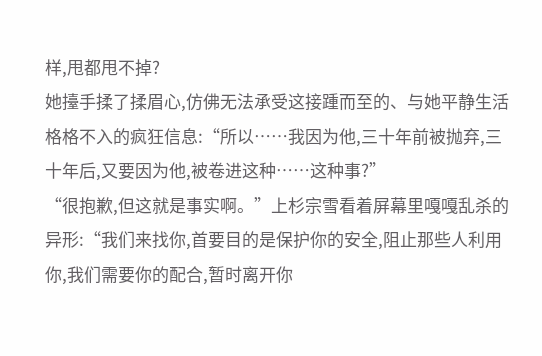样,甩都甩不掉?
她擡手揉了揉眉心,仿佛无法承受这接踵而至的、与她平静生活格格不入的疯狂信息:“所以……我因为他,三十年前被抛弃,三十年后,又要因为他,被卷进这种……这种事?”
“很抱歉,但这就是事实啊。”上杉宗雪看着屏幕里嘎嘎乱杀的异形:“我们来找你,首要目的是保护你的安全,阻止那些人利用你,我们需要你的配合,暂时离开你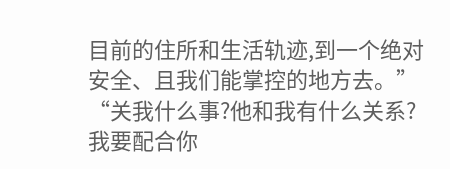目前的住所和生活轨迹,到一个绝对安全、且我们能掌控的地方去。”
“关我什么事?他和我有什么关系?我要配合你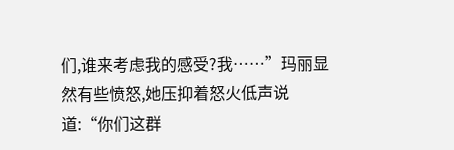们,谁来考虑我的感受?我……”玛丽显然有些愤怒,她压抑着怒火低声说道:“你们这群